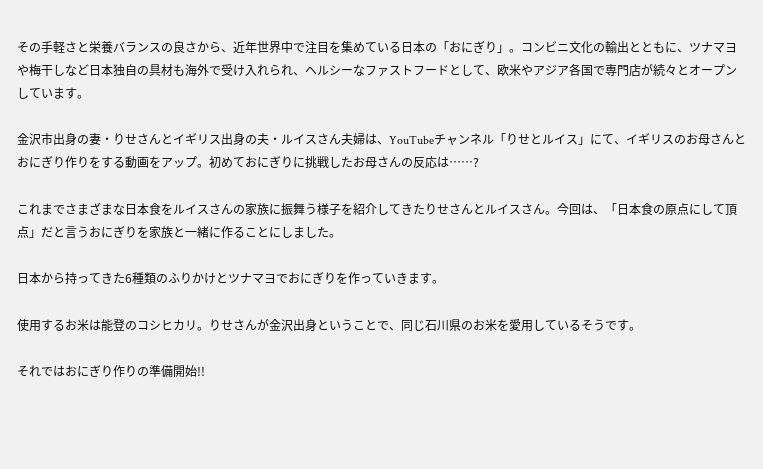その手軽さと栄養バランスの良さから、近年世界中で注目を集めている日本の「おにぎり」。コンビニ文化の輸出とともに、ツナマヨや梅干しなど日本独自の具材も海外で受け入れられ、ヘルシーなファストフードとして、欧米やアジア各国で専門店が続々とオープンしています。

金沢市出身の妻・りせさんとイギリス出身の夫・ルイスさん夫婦は、YouTubeチャンネル「りせとルイス」にて、イギリスのお母さんとおにぎり作りをする動画をアップ。初めておにぎりに挑戦したお母さんの反応は……?

これまでさまざまな日本食をルイスさんの家族に振舞う様子を紹介してきたりせさんとルイスさん。今回は、「日本食の原点にして頂点」だと言うおにぎりを家族と一緒に作ることにしました。

日本から持ってきた6種類のふりかけとツナマヨでおにぎりを作っていきます。

使用するお米は能登のコシヒカリ。りせさんが金沢出身ということで、同じ石川県のお米を愛用しているそうです。

それではおにぎり作りの準備開始!!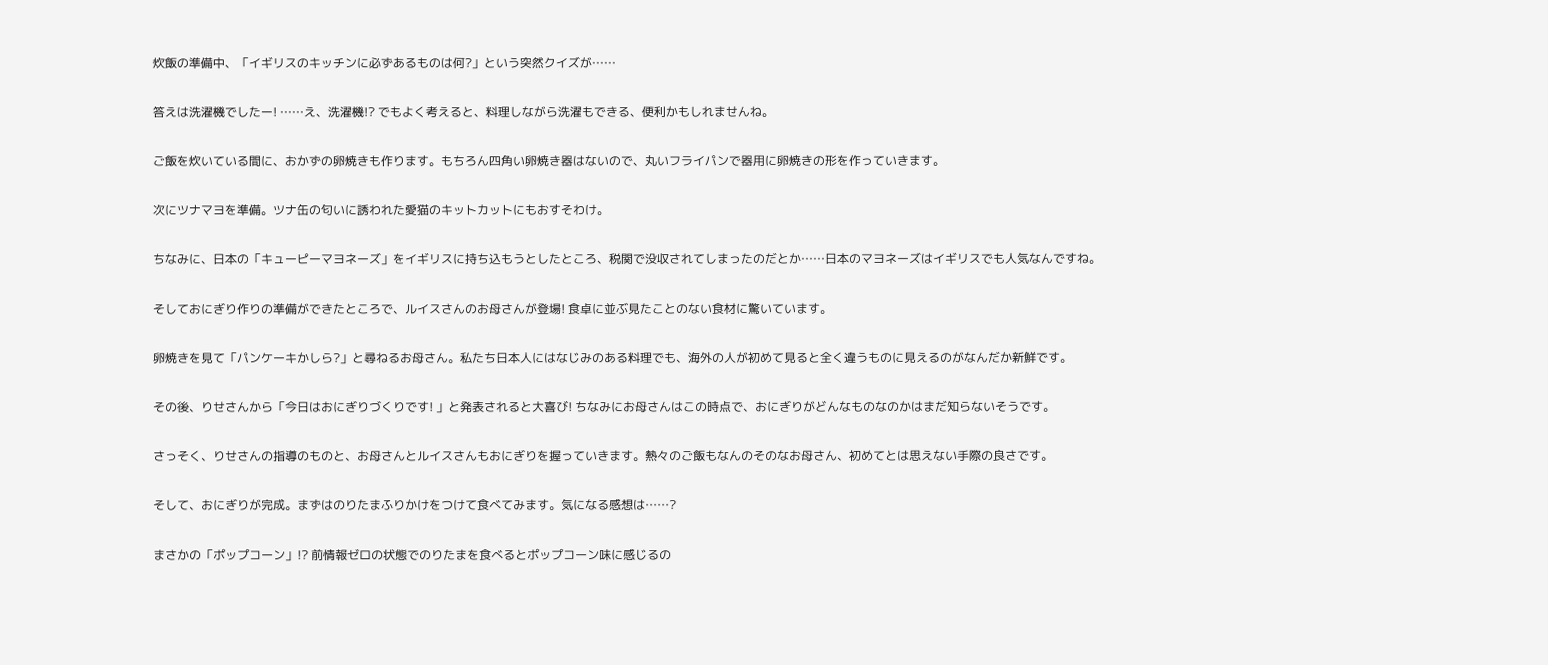炊飯の準備中、「イギリスのキッチンに必ずあるものは何?」という突然クイズが……

答えは洗濯機でしたー! ……え、洗濯機!? でもよく考えると、料理しながら洗濯もできる、便利かもしれませんね。

ご飯を炊いている間に、おかずの卵焼きも作ります。もちろん四角い卵焼き器はないので、丸いフライパンで器用に卵焼きの形を作っていきます。

次にツナマヨを準備。ツナ缶の匂いに誘われた愛猫のキットカットにもおすそわけ。

ちなみに、日本の「キューピーマヨネーズ」をイギリスに持ち込もうとしたところ、税関で没収されてしまったのだとか……日本のマヨネーズはイギリスでも人気なんですね。

そしておにぎり作りの準備ができたところで、ルイスさんのお母さんが登場! 食卓に並ぶ見たことのない食材に驚いています。

卵焼きを見て「パンケーキかしら?」と尋ねるお母さん。私たち日本人にはなじみのある料理でも、海外の人が初めて見ると全く違うものに見えるのがなんだか新鮮です。

その後、りせさんから「今日はおにぎりづくりです! 」と発表されると大喜び! ちなみにお母さんはこの時点で、おにぎりがどんなものなのかはまだ知らないそうです。

さっそく、りせさんの指導のものと、お母さんとルイスさんもおにぎりを握っていきます。熱々のご飯もなんのそのなお母さん、初めてとは思えない手際の良さです。

そして、おにぎりが完成。まずはのりたまふりかけをつけて食べてみます。気になる感想は……?

まさかの「ポップコーン」!? 前情報ゼロの状態でのりたまを食べるとポップコーン味に感じるの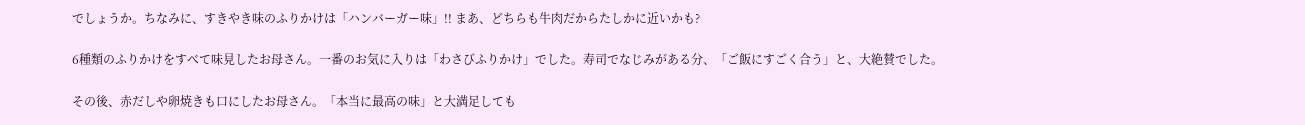でしょうか。ちなみに、すきやき味のふりかけは「ハンバーガー味」!! まあ、どちらも牛肉だからたしかに近いかも?

6種類のふりかけをすべて味見したお母さん。一番のお気に入りは「わさびふりかけ」でした。寿司でなじみがある分、「ご飯にすごく合う」と、大絶賛でした。

その後、赤だしや卵焼きも口にしたお母さん。「本当に最高の味」と大満足しても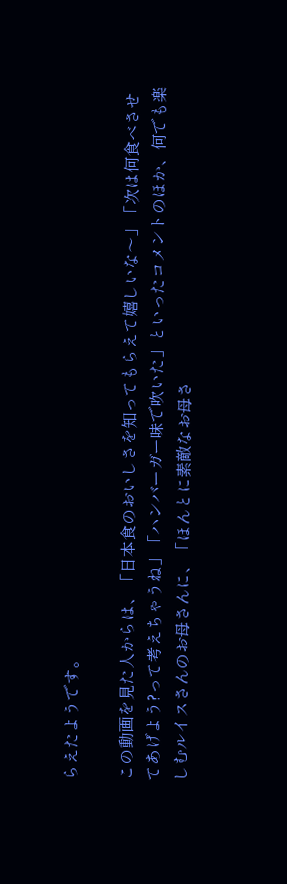らえたようです。

この動画を見た人からは、「日本食のおいしさを知ってもらえて嬉しいな〜」「次は何食べさせてあげよう?って考えちゃうね」「ハンバーガー味で吹いた」といったコメントのほか、何でも楽しむルイスさんのお母さんに、「ほんとに素敵なお母さ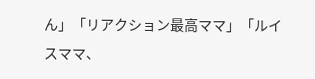ん」「リアクション最高ママ」「ルイスママ、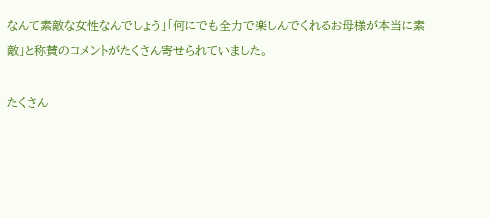なんて素敵な女性なんでしょう」「何にでも全力で楽しんでくれるお母様が本当に素敵」と称賛のコメントがたくさん寄せられていました。

たくさん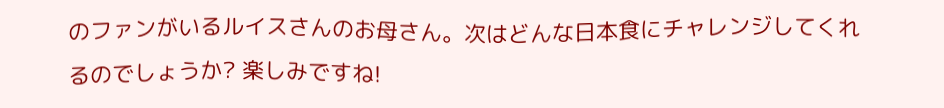のファンがいるルイスさんのお母さん。次はどんな日本食にチャレンジしてくれるのでしょうか? 楽しみですね!